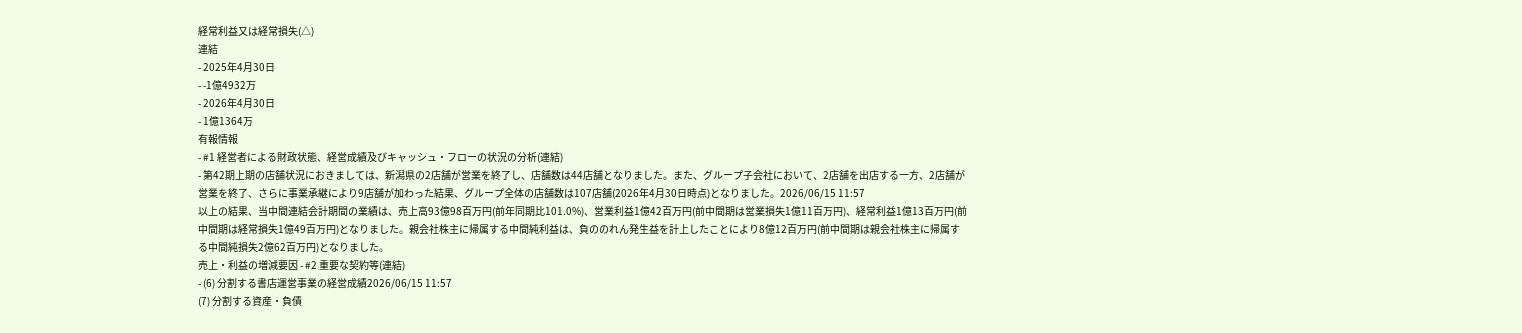経常利益又は経常損失(△)
連結
- 2025年4月30日
- -1億4932万
- 2026年4月30日
- 1億1364万
有報情報
- #1 経営者による財政状態、経営成績及びキャッシュ・フローの状況の分析(連結)
- 第42期上期の店舗状況におきましては、新潟県の2店舗が営業を終了し、店舗数は44店舗となりました。また、グループ子会社において、2店舗を出店する一方、2店舗が営業を終了、さらに事業承継により9店舗が加わった結果、グループ全体の店舗数は107店舗(2026年4月30日時点)となりました。2026/06/15 11:57
以上の結果、当中間連結会計期間の業績は、売上高93億98百万円(前年同期比101.0%)、営業利益1億42百万円(前中間期は営業損失1億11百万円)、経常利益1億13百万円(前中間期は経常損失1億49百万円)となりました。親会社株主に帰属する中間純利益は、負ののれん発生益を計上したことにより8億12百万円(前中間期は親会社株主に帰属する中間純損失2億62百万円)となりました。
売上・利益の増減要因 - #2 重要な契約等(連結)
- (6) 分割する書店運営事業の経営成績2026/06/15 11:57
(7) 分割する資産・負債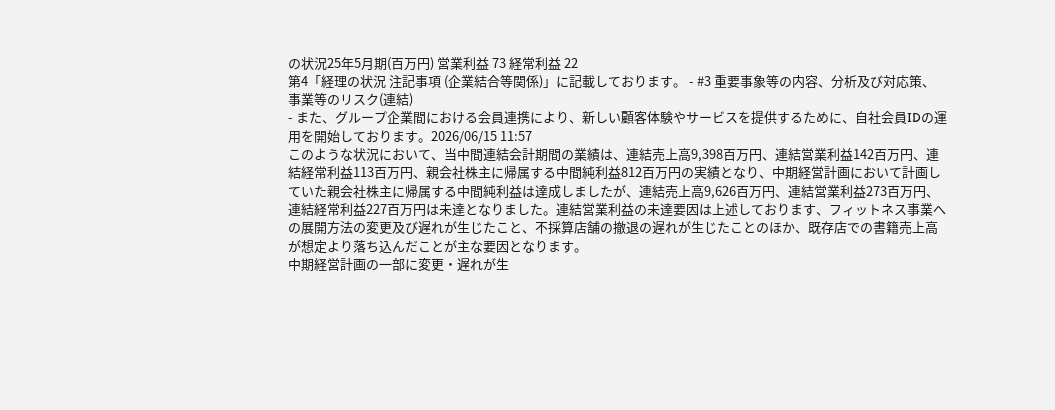の状況25年5月期(百万円) 営業利益 73 経常利益 22
第4「経理の状況 注記事項 (企業結合等関係)」に記載しております。 - #3 重要事象等の内容、分析及び対応策、事業等のリスク(連結)
- また、グループ企業間における会員連携により、新しい顧客体験やサービスを提供するために、自社会員IDの運用を開始しております。2026/06/15 11:57
このような状況において、当中間連結会計期間の業績は、連結売上高9,398百万円、連結営業利益142百万円、連結経常利益113百万円、親会社株主に帰属する中間純利益812百万円の実績となり、中期経営計画において計画していた親会社株主に帰属する中間純利益は達成しましたが、連結売上高9,626百万円、連結営業利益273百万円、連結経常利益227百万円は未達となりました。連結営業利益の未達要因は上述しております、フィットネス事業への展開方法の変更及び遅れが生じたこと、不採算店舗の撤退の遅れが生じたことのほか、既存店での書籍売上高が想定より落ち込んだことが主な要因となります。
中期経営計画の一部に変更・遅れが生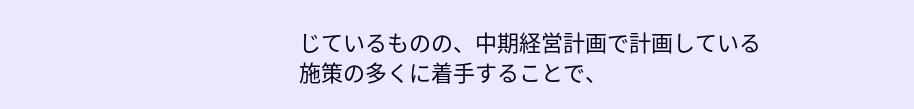じているものの、中期経営計画で計画している施策の多くに着手することで、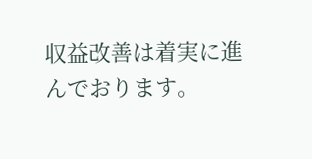収益改善は着実に進んでおります。